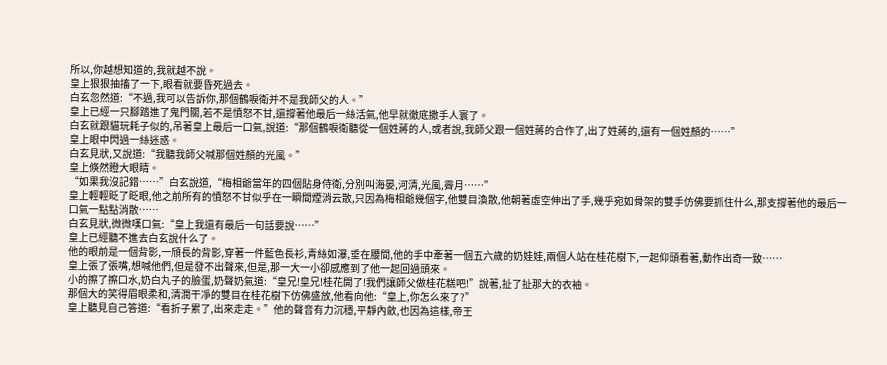所以,你越想知道的,我就越不說。
皇上狠狠抽搐了一下,眼看就要昏死過去。
白玄忽然道:“不過,我可以告訴你,那個鶴唳衛并不是我師父的人。”
皇上已經一只腳踏進了鬼門關,若不是憤怒不甘,還撐著他最后一絲活氣,他早就徹底撒手人寰了。
白玄就跟貓玩耗子似的,吊著皇上最后一口氣,說道:“那個鶴唳衛聽從一個姓蔣的人,或者說,我師父跟一個姓蔣的合作了,出了姓蔣的,還有一個姓顏的……”
皇上眼中閃過一絲迷惑。
白玄見狀,又說道:“我聽我師父喊那個姓顏的光風。”
皇上倏然瞪大眼睛。
“如果我沒記錯……”白玄說道,“梅相爺當年的四個貼身侍衛,分別叫海晏,河清,光風,霽月……”
皇上輕輕眨了眨眼,他之前所有的憤怒不甘似乎在一瞬間煙消云散,只因為梅相爺幾個字,他雙目渙散,他朝著虛空伸出了手,幾乎宛如骨架的雙手仿佛要抓住什么,那支撐著他的最后一口氣一點點消散……
白玄見狀,微微嘆口氣:“皇上我還有最后一句話要說……”
皇上已經聽不進去白玄說什么了。
他的眼前是一個背影,一頎長的背影,穿著一件藍色長衫,青絲如瀑,垂在腰間,他的手中牽著一個五六歲的奶娃娃,兩個人站在桂花樹下,一起仰頭看著,動作出奇一致……
皇上張了張嘴,想喊他們,但是發不出聲來,但是,那一大一小卻感應到了他一起回過頭來。
小的擦了擦口水,奶白丸子的臉蛋,奶聲奶氣道:“皇兄!皇兄!桂花開了!我們讓師父做桂花糕吧!”說著,扯了扯那大的衣袖。
那個大的笑得眉眼柔和,清潤干凈的雙目在桂花樹下仿佛盛放,他看向他:“皇上,你怎么來了?”
皇上聽見自己答道:“看折子累了,出來走走。”他的聲音有力沉穩,平靜內斂,也因為這樣,帝王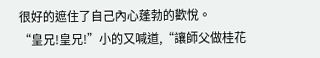很好的遮住了自己內心蓬勃的歡悅。
“皇兄!皇兄!”小的又喊道,“讓師父做桂花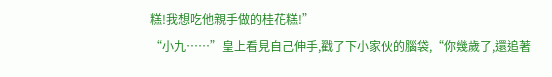糕!我想吃他親手做的桂花糕!”
“小九……”皇上看見自己伸手,戳了下小家伙的腦袋,“你幾歲了,還追著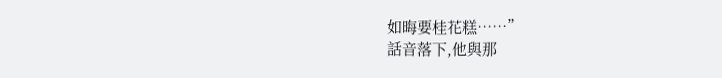如晦要桂花糕……”
話音落下,他與那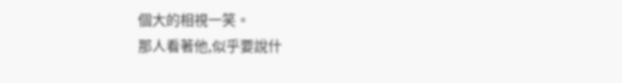個大的相視一笑。
那人看著他,似乎要說什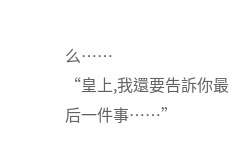么……
“皇上,我還要告訴你最后一件事……”